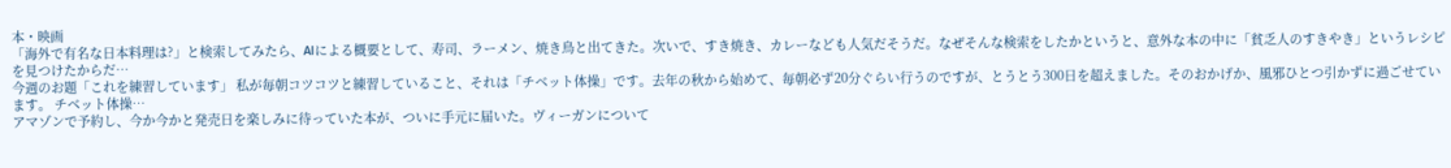本・映画
「海外で有名な日本料理は?」と検索してみたら、AIによる概要として、寿司、ラーメン、焼き鳥と出てきた。次いで、すき焼き、カレーなども人気だそうだ。なぜそんな検索をしたかというと、意外な本の中に「貧乏人のすきやき」というレシピを見つけたからだ…
今週のお題「これを練習しています」 私が毎朝コツコツと練習していること、それは「チベット体操」です。去年の秋から始めて、毎朝必ず20分ぐらい行うのですが、とうとう300日を超えました。そのおかげか、風邪ひとつ引かずに過ごせています。 チベット体操…
アマゾンで予約し、今か今かと発売日を楽しみに待っていた本が、ついに手元に届いた。ヴィーガンについて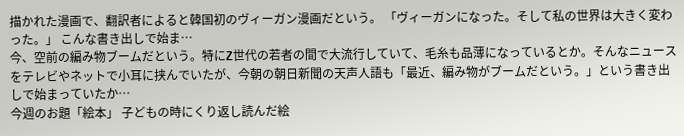描かれた漫画で、翻訳者によると韓国初のヴィーガン漫画だという。 「ヴィーガンになった。そして私の世界は大きく変わった。」 こんな書き出しで始ま…
今、空前の編み物ブームだという。特にZ世代の若者の間で大流行していて、毛糸も品薄になっているとか。そんなニュースをテレビやネットで小耳に挟んでいたが、今朝の朝日新聞の天声人語も「最近、編み物がブームだという。」という書き出しで始まっていたか…
今週のお題「絵本」 子どもの時にくり返し読んだ絵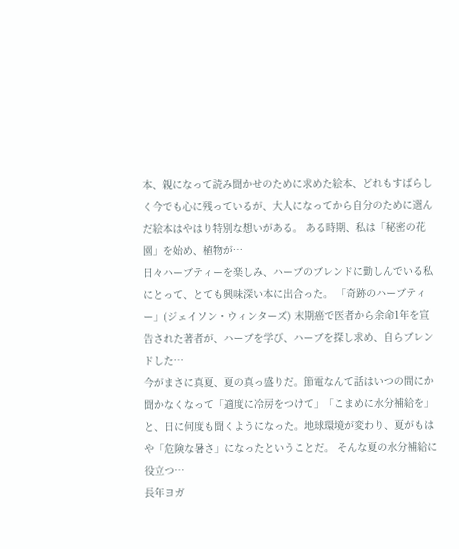本、親になって読み聞かせのために求めた絵本、どれもすばらしく今でも心に残っているが、大人になってから自分のために選んだ絵本はやはり特別な想いがある。 ある時期、私は「秘密の花園」を始め、植物が…
日々ハーブティーを楽しみ、ハーブのブレンドに勤しんでいる私にとって、とても興味深い本に出合った。 「奇跡のハーブティー」(ジェイソン・ウィンターズ) 末期癌で医者から余命1年を宣告された著者が、ハーブを学び、ハーブを探し求め、自らブレンドした…
今がまさに真夏、夏の真っ盛りだ。節電なんて話はいつの間にか聞かなくなって「適度に冷房をつけて」「こまめに水分補給を」と、日に何度も聞くようになった。地球環境が変わり、夏がもはや「危険な暑さ」になったということだ。 そんな夏の水分補給に役立つ…
長年ヨガ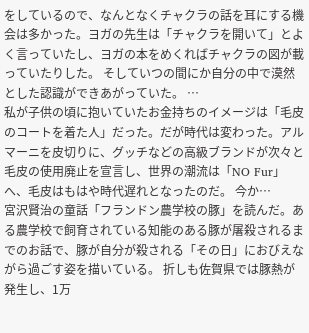をしているので、なんとなくチャクラの話を耳にする機会は多かった。ヨガの先生は「チャクラを開いて」とよく言っていたし、ヨガの本をめくればチャクラの図が載っていたりした。 そしていつの間にか自分の中で漠然とした認識ができあがっていた。 …
私が子供の頃に抱いていたお金持ちのイメージは「毛皮のコートを着た人」だった。だが時代は変わった。アルマーニを皮切りに、グッチなどの高級ブランドが次々と毛皮の使用廃止を宣言し、世界の潮流は「NO Fur」へ、毛皮はもはや時代遅れとなったのだ。 今か…
宮沢賢治の童話「フランドン農学校の豚」を読んだ。ある農学校で飼育されている知能のある豚が屠殺されるまでのお話で、豚が自分が殺される「その日」におびえながら過ごす姿を描いている。 折しも佐賀県では豚熱が発生し、1万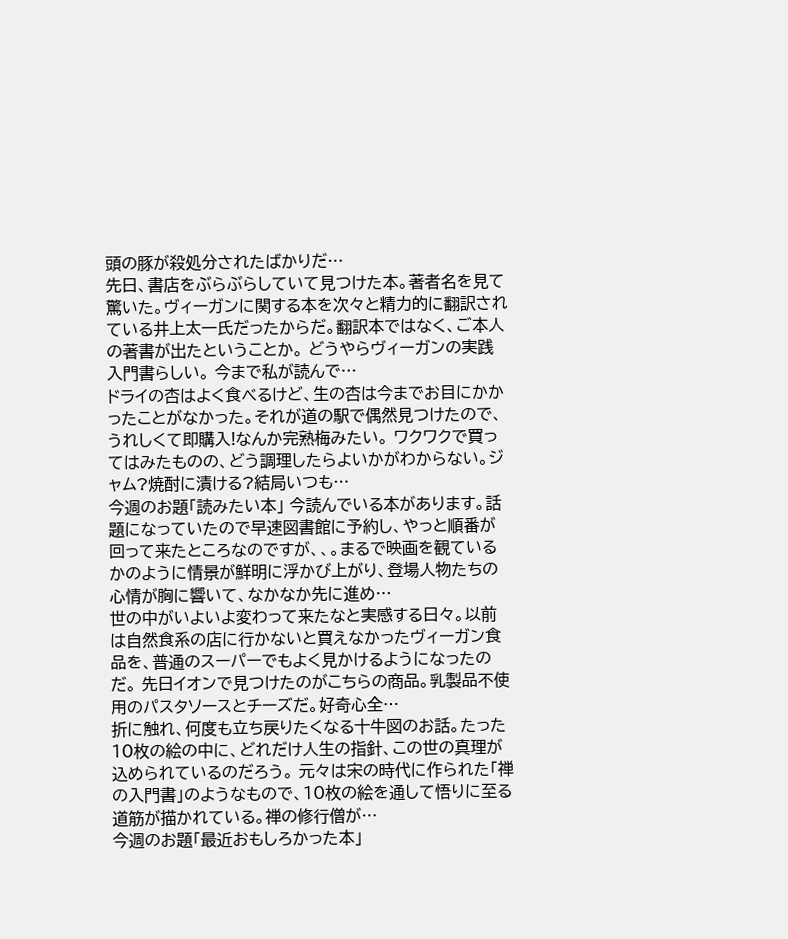頭の豚が殺処分されたばかりだ…
先日、書店をぶらぶらしていて見つけた本。著者名を見て驚いた。ヴィーガンに関する本を次々と精力的に翻訳されている井上太一氏だったからだ。翻訳本ではなく、ご本人の著書が出たということか。 どうやらヴィーガンの実践入門書らしい。 今まで私が読んで…
ドライの杏はよく食べるけど、生の杏は今までお目にかかったことがなかった。それが道の駅で偶然見つけたので、うれしくて即購入!なんか完熟梅みたい。 ワクワクで買ってはみたものの、どう調理したらよいかがわからない。ジャム?焼酎に漬ける?結局いつも…
今週のお題「読みたい本」 今読んでいる本があります。話題になっていたので早速図書館に予約し、やっと順番が回って来たところなのですが、、。まるで映画を観ているかのように情景が鮮明に浮かび上がり、登場人物たちの心情が胸に響いて、なかなか先に進め…
世の中がいよいよ変わって来たなと実感する日々。以前は自然食系の店に行かないと買えなかったヴィーガン食品を、普通のスーパーでもよく見かけるようになったのだ。 先日イオンで見つけたのがこちらの商品。乳製品不使用のパスタソースとチーズだ。好奇心全…
折に触れ、何度も立ち戻りたくなる十牛図のお話。たった10枚の絵の中に、どれだけ人生の指針、この世の真理が込められているのだろう。 元々は宋の時代に作られた「禅の入門書」のようなもので、10枚の絵を通して悟りに至る道筋が描かれている。禅の修行僧が…
今週のお題「最近おもしろかった本」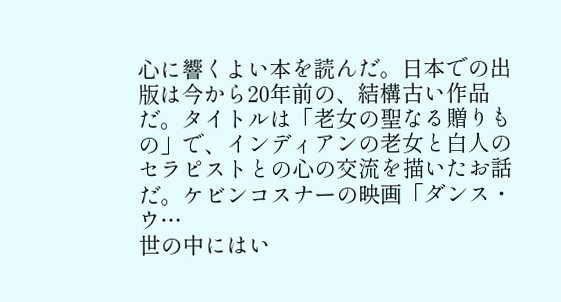心に響くよい本を読んだ。日本での出版は今から20年前の、結構古い作品だ。タイトルは「老女の聖なる贈りもの」で、インディアンの老女と白人のセラピストとの心の交流を描いたお話だ。ケビンコスナーの映画「ダンス・ウ…
世の中にはい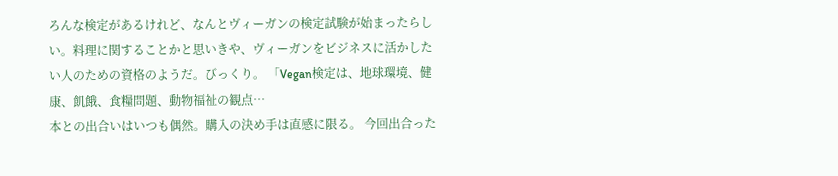ろんな検定があるけれど、なんとヴィーガンの検定試験が始まったらしい。料理に関することかと思いきや、ヴィーガンをビジネスに活かしたい人のための資格のようだ。びっくり。 「Vegan検定は、地球環境、健康、飢餓、食糧問題、動物福祉の観点…
本との出合いはいつも偶然。購入の決め手は直感に限る。 今回出合った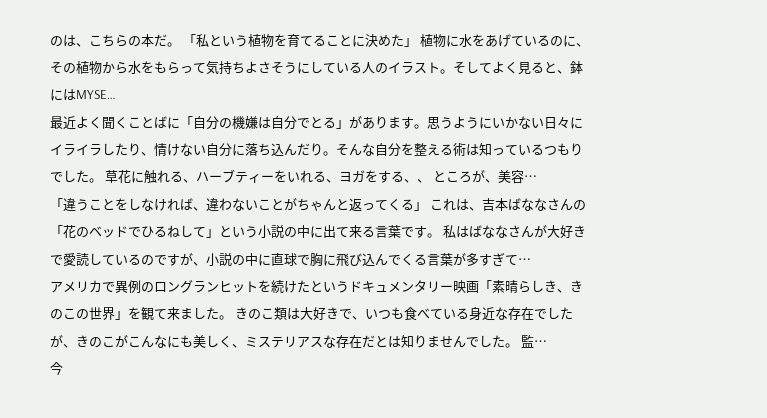のは、こちらの本だ。 「私という植物を育てることに決めた」 植物に水をあげているのに、その植物から水をもらって気持ちよさそうにしている人のイラスト。そしてよく見ると、鉢にはMYSE…
最近よく聞くことばに「自分の機嫌は自分でとる」があります。思うようにいかない日々にイライラしたり、情けない自分に落ち込んだり。そんな自分を整える術は知っているつもりでした。 草花に触れる、ハーブティーをいれる、ヨガをする、、 ところが、美容…
「違うことをしなければ、違わないことがちゃんと返ってくる」 これは、吉本ばななさんの「花のベッドでひるねして」という小説の中に出て来る言葉です。 私はばななさんが大好きで愛読しているのですが、小説の中に直球で胸に飛び込んでくる言葉が多すぎて…
アメリカで異例のロングランヒットを続けたというドキュメンタリー映画「素晴らしき、きのこの世界」を観て来ました。 きのこ類は大好きで、いつも食べている身近な存在でしたが、きのこがこんなにも美しく、ミステリアスな存在だとは知りませんでした。 監…
今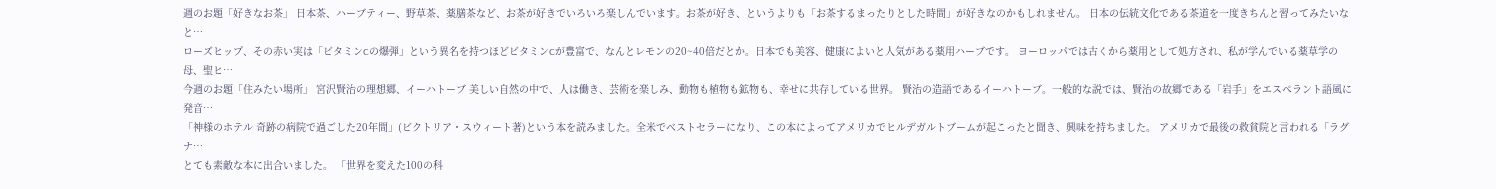週のお題「好きなお茶」 日本茶、ハーブティー、野草茶、薬膳茶など、お茶が好きでいろいろ楽しんでいます。お茶が好き、というよりも「お茶するまったりとした時間」が好きなのかもしれません。 日本の伝統文化である茶道を一度きちんと習ってみたいなと…
ローズヒップ、その赤い実は「ビタミンCの爆弾」という異名を持つほどビタミンCが豊富で、なんとレモンの20~40倍だとか。日本でも美容、健康によいと人気がある薬用ハーブです。 ヨーロッパでは古くから薬用として処方され、私が学んでいる薬草学の母、聖ヒ…
今週のお題「住みたい場所」 宮沢賢治の理想郷、イーハトーブ 美しい自然の中で、人は働き、芸術を楽しみ、動物も植物も鉱物も、幸せに共存している世界。 賢治の造語であるイーハトーブ。一般的な説では、賢治の故郷である「岩手」をエスペラント語風に発音…
「神様のホテル 奇跡の病院で過ごした20年間」(ビクトリア・スウィート著)という本を読みました。全米でベストセラーになり、この本によってアメリカでヒルデガルトブームが起こったと聞き、興味を持ちました。 アメリカで最後の救貧院と言われる「ラグナ…
とても素敵な本に出合いました。 「世界を変えた100の科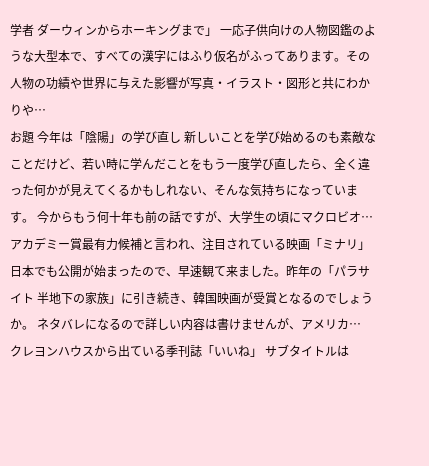学者 ダーウィンからホーキングまで」 一応子供向けの人物図鑑のような大型本で、すべての漢字にはふり仮名がふってあります。その人物の功績や世界に与えた影響が写真・イラスト・図形と共にわかりや…
お題 今年は「陰陽」の学び直し 新しいことを学び始めるのも素敵なことだけど、若い時に学んだことをもう一度学び直したら、全く違った何かが見えてくるかもしれない、そんな気持ちになっています。 今からもう何十年も前の話ですが、大学生の頃にマクロビオ…
アカデミー賞最有力候補と言われ、注目されている映画「ミナリ」 日本でも公開が始まったので、早速観て来ました。昨年の「パラサイト 半地下の家族」に引き続き、韓国映画が受賞となるのでしょうか。 ネタバレになるので詳しい内容は書けませんが、アメリカ…
クレヨンハウスから出ている季刊誌「いいね」 サブタイトルは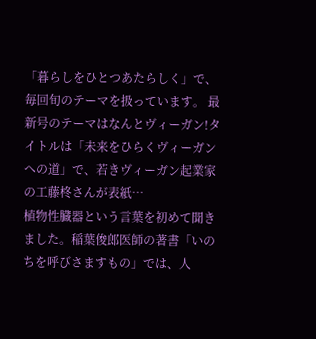「暮らしをひとつあたらしく」で、毎回旬のテーマを扱っています。 最新号のテーマはなんとヴィーガン!タイトルは「未来をひらくヴィーガンへの道」で、若きヴィーガン起業家の工藤柊さんが表紙…
植物性臓器という言葉を初めて聞きました。稲葉俊郎医師の著書「いのちを呼びさますもの」では、人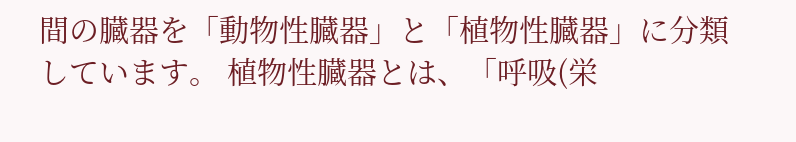間の臓器を「動物性臓器」と「植物性臓器」に分類しています。 植物性臓器とは、「呼吸(栄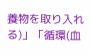養物を取り入れる)」「循環(血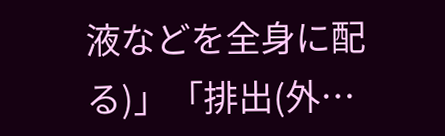液などを全身に配る)」「排出(外…